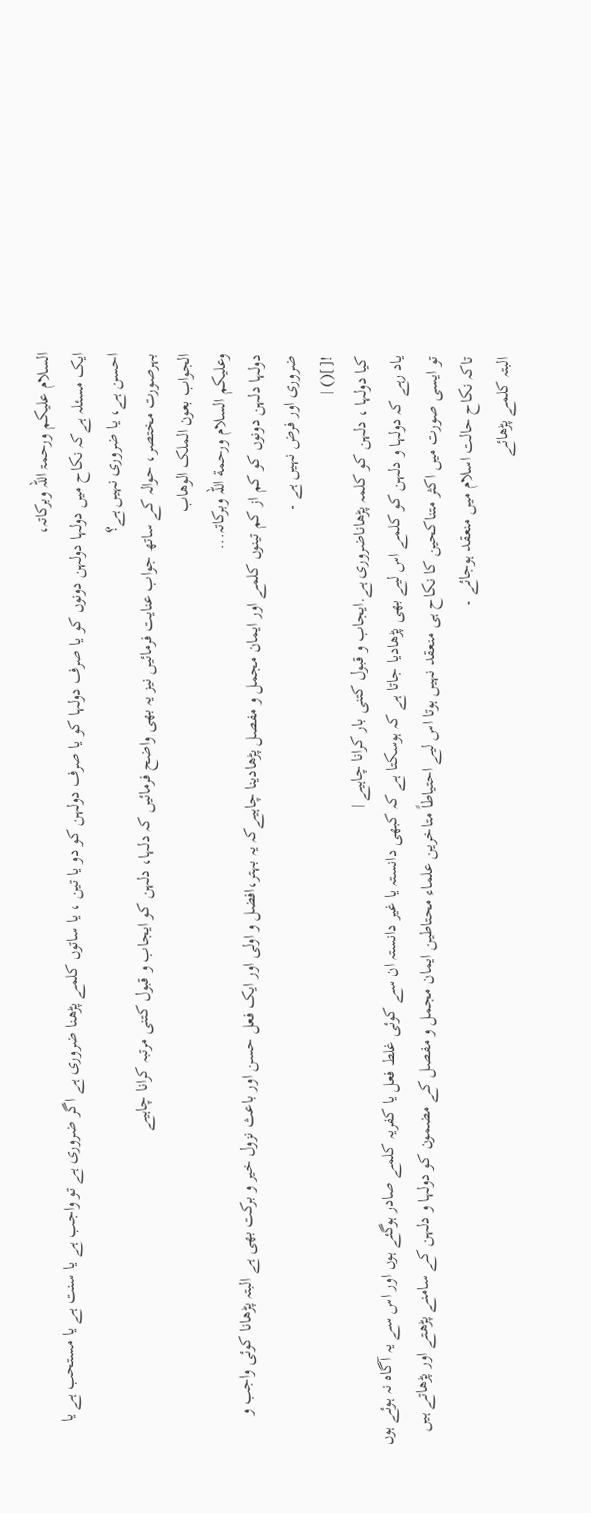السلام علیکم ورحمۃ اللہ وبرکاتہ،
ایک مسئلہ ہےکہ نکاح میں دولہا دولہن دونوں کو یا صرف دولہا کو یا صرف دولہن کو دو یا تین ، یا ساتوں کلمے پڑھنا ضروری ہے اگر ضروری ہے تو واجب ہے یا سنت ہے یا مستحب ہے یا احسن ہے، یا ضروری نہیں ہے؟
بہرصورت مختصر، حوالہ کے ساتھ جواب عنایت فرمائیں نیز یہ بھی واضح فرمائیں کہ دلہا، دلہن کو ایجاب و قبول کتنی مرتبہ کرانا چاہیے
الجواب بعون الملک الوھاب
وعلیکم السلام ورحمة اللہ وبرکاتہ...
دولہا دلہن دونوں کو کم از کم تینوں کلمے اور ایمان مجمل و مفصل پڑھادینا چاہیےکہ یہ بہتر،افضل و اولی اور ایک فعل حسن اور باعث نزول خیر و برکت بھی ہے البتہ پڑھانا کوئی واجب و ضروری اور فرض نہیں ہے ۔
![]() |
کیا دولہا ، دلہن کو کلمہ پڑھاناضروری ہے.ایجاب و قبول کتنی بار کرانا چاہیے |
یاد رہے کہ دولہا و دلہن کو کلمے اس لیے بھی پڑھادیا جاتا ہے کہ ہوسکتا ہے کہ کبھی دانستہ یا غیر دانستہ ان سے کوئی غلط فعل یا کفریہ کلمے صادر ہوگئے ہوں اور اس سے یہ آگاہ نہ ہوئے ہوں تو ایسی صورت میں اکثر متناکحین کا نکاح ہی منعقد نہیں ہوتا اس لیے احتیاطاً متاخرین علماء محتاطین ایمان مجمل و مفصل کے مضمون کو دولہا و دلہن کے سامنے پڑھتے اور پڑھاتے ہیں تاکہ نکاح حالت اسلام میں منعقد ہوجائے ۔
البتہ کلمے پڑھائے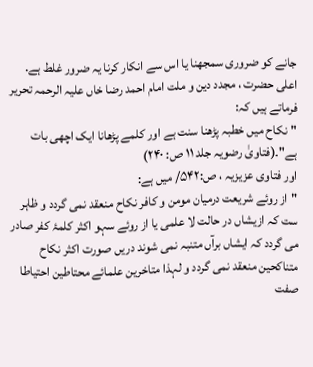جانے کو ضروری سمجھنا یا اس سے انکار کرنا یہ ضرور غلط ہے.
اعلی حضرت ، مجدد دین و ملت امام احمد رضا خاں علیہ الرحمہ تحریر فرماتے ہیں کہ:
"نکاح میں خطبہ پڑھنا سنت ہے اور کلمے پڑھانا ایک اچھی بات ہے"۔(فتاویٰ رضویہ جلد ١١ ص: ٢۴٠)
اور فتاوی عزیزیہ ، ص:۵۴٢/ میں ہے:
"از روئے شریعت درمیان مومن و کافر نکاح منعقد نمی گردد و ظاہر ست کہ ازیشاں در حالت لا علمی یا از روئے سہو اکثر کلمۂ کفر صادر می گردد کہ ایشاں برآں متنبہ نمی شوند دریں صورت اکثر نکاح متناکحین منعقد نمی گردد و لہذا متاخرین علمائے محتاطین احتیاطا صفت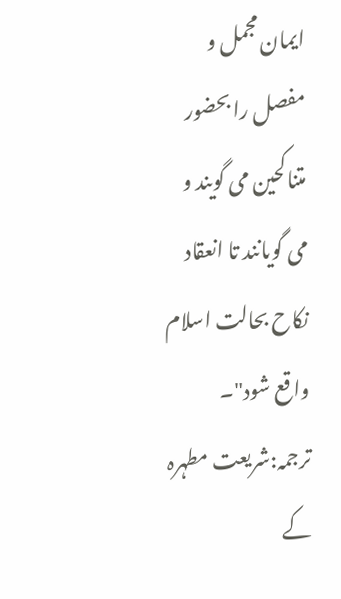ایمان مجمل و مفصل را بحضور متناکحین می گویند و می گویانند تا انعقاد نکاح بحالت اسلام واقع شود"۔
ترجمہ:شریعت مطہرہ کے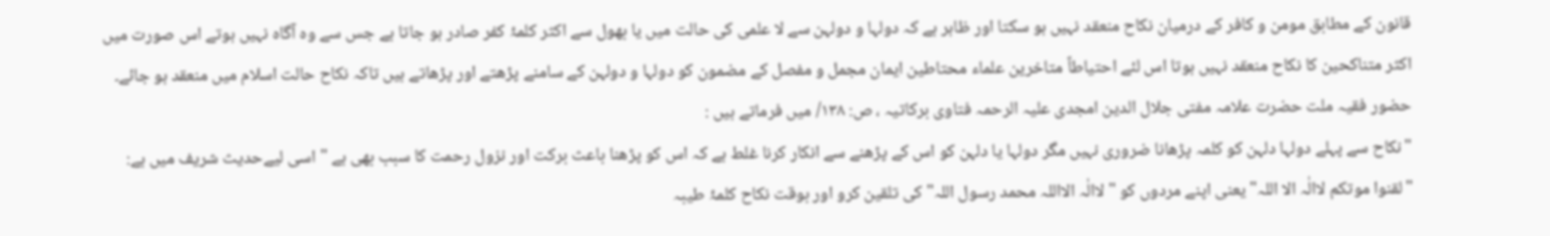قانون کے مطابق مومن و کافر کے درمیان نکاح منعقد نہیں ہو سکتا اور ظاہر ہے کہ دولہا و دولہن سے لا علمی کی حالت میں یا بھول سے اکثر کلمۂ کفر صادر ہو جاتا ہے جس سے وہ آگاہ نہیں ہوتے اس صورت میں اکثر متناکحین کا نکاح منعقد نہیں ہوتا اس لئے احتیاطاً متاخرین علماء محتاطین ایمان مجمل و مفصل کے مضمون کو دولہا و دولہن کے سامنے پڑھتے اور پڑھاتے ہیں تاکہ نکاح حالت اسلام میں منعقد ہو جائے۔
حضور فقیہ ملت حضرت علامہ مفتی جلال الدین امجدی علیہ الرحمہ فتاوی برکاتیہ ، ص: ١٣٨/ میں فرماتے ہیں :
"نکاح سے پہلے دولہا دلہن کو کلمہ پڑھانا ضروری نہیں مگر دولہا یا دلہن کو اس کے پڑھنے سے انکار کرنا غلط ہے کہ اس کو پڑھنا باعث برکت اور نزول رحمت کا سبب بھی ہے " اسی لیےحدیث شریف میں ہے:
"لقنوا موتکم لاالٰہ الا اللہ" یعنی اپنے مردوں کو " لاالٰہ الااللہ محمد رسول اللہ" کی تلقین کرو اور بوقت نکاح کلمۂ طیبہ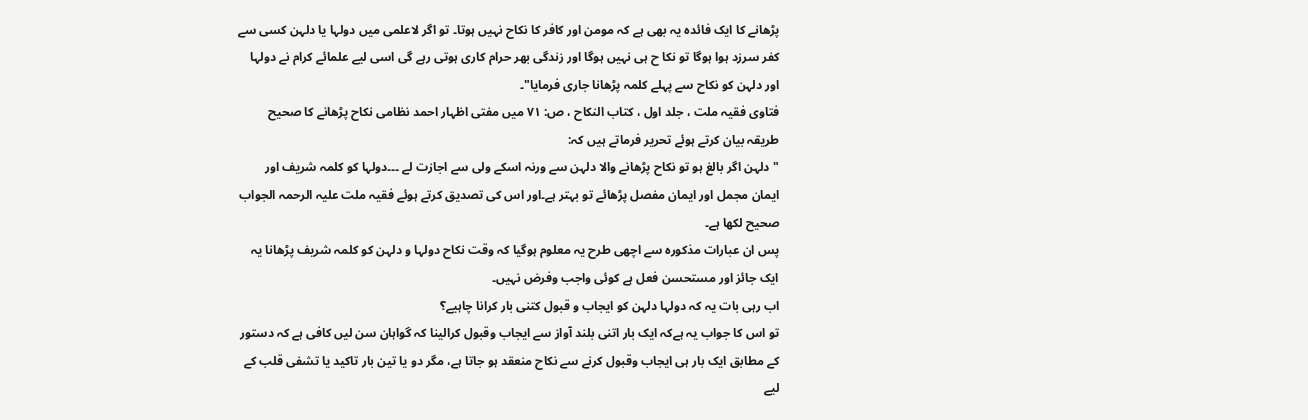پڑھانے کا ایک فائدہ یہ بھی ہے کہ مومن اور کافر کا نکاح نہیں ہوتا۔ تو اگر لاعلمی میں دولہا یا دلہن کسی سے کفر سرزد ہوا ہوگا تو نکا ح ہی نہیں ہوگا اور زندگی بھر حرام کاری ہوتی رہے گی اسی لیے علمائے کرام نے دولہا اور دلہن کو نکاح سے پہلے کلمہ پڑھانا جاری فرمایا"۔
فتاوی فقیہ ملت ، جلد اول ، کتاب النکاح ، ص: ٧١ میں مفتی اظہار احمد نظامی نکاح پڑھانے کا صحیح طریقہ بیان کرتے ہوئے تحریر فرماتے ہیں کہ:
"دلہن اگر بالغ ہو تو نکاح پڑھانے والا دلہن سے ورنہ اسکے ولی سے اجازت لے ۔۔۔دولہا کو کلمہ شریف اور ایمان مجمل اور ایمان مفصل پڑھائے تو بہتر ہے۔اور اس کی تصدیق کرتے ہوئے فقیہ ملت علیہ الرحمہ الجواب صحیح لکھا ہے۔
پس ان عبارات مذکورہ سے اچھی طرح یہ معلوم ہوگیا کہ وقت نکاح دولہا و دلہن کو کلمہ شریف پڑھانا یہ ایک جاںٔز اور مستحسن فعل ہے کوئی واجب وفرض نہیں۔
اب رہی بات یہ کہ دولہا دلہن کو ایجاب و قبول کتنی بار کرانا چاہیے؟
تو اس کا جواب یہ ہےکہ ایک بار اتنی بلند آواز سے ایجاب وقبول کرالینا کہ گواہان سن لیں کافی ہے کہ دستور کے مطابق ایک بار ہی ایجاب وقبول کرنے سے نکاح منعقد ہو جاتا ہے، مگر دو یا تین بار تاکید یا تشفی قلب کے لیے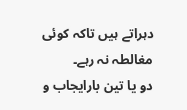دہراتے ہیں تاکہ کوئی مغالطہ نہ رہے۔
دو یا تین بارایجاب و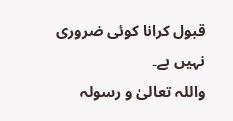قبول کرانا کوئی ضروری نہیں ہے۔
واللہ تعالیٰ و رسولہ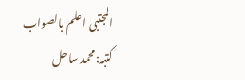المجتبی اعلم بالصواب
کتبہ:محمد ساحل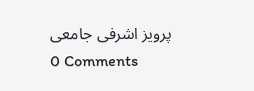پرویز اشرفی جامعی
0 Comments